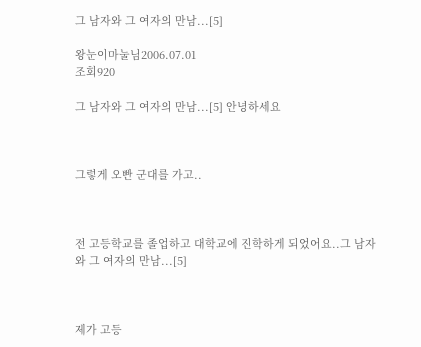그 남자와 그 여자의 만남...[5]

왕눈이마눌님2006.07.01
조회920

그 남자와 그 여자의 만남...[5] 안녕하세요



그렇게 오빤 군대를 가고..



전 고등학교를 졸업하고 대학교에 진학하게 되었어요..그 남자와 그 여자의 만남...[5]



제가 고등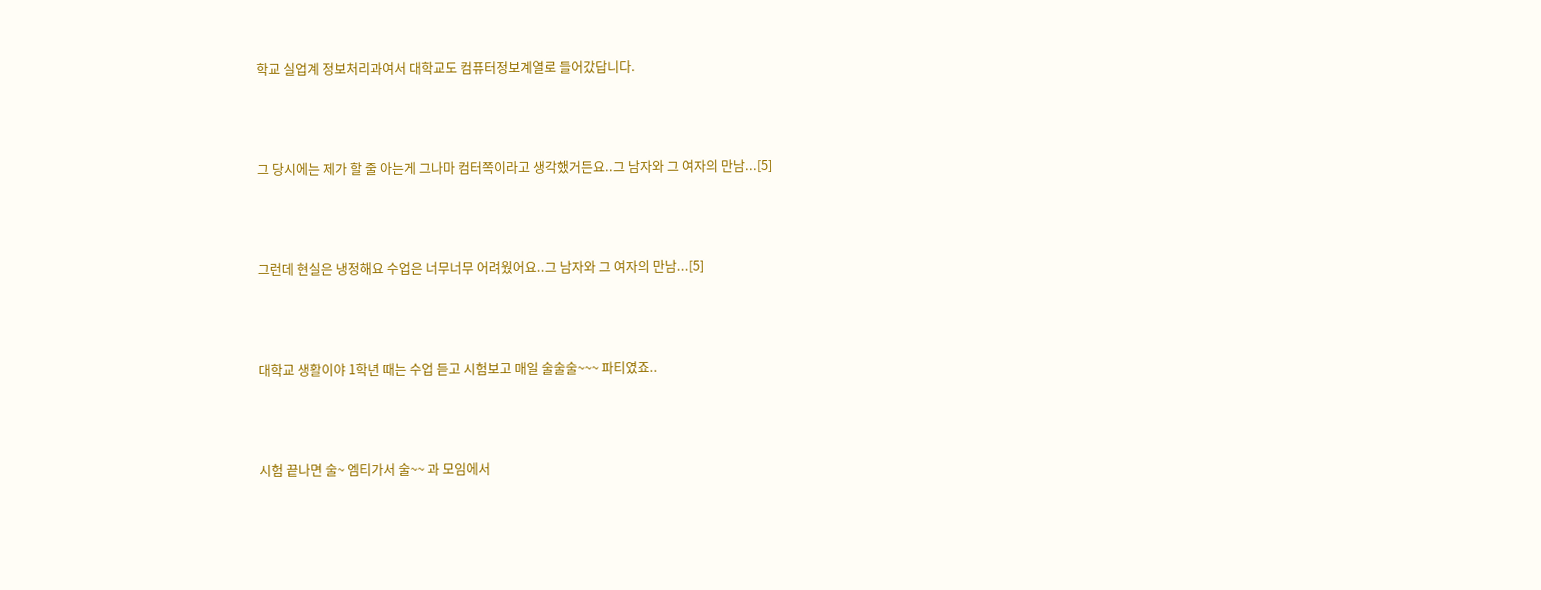학교 실업계 정보처리과여서 대학교도 컴퓨터정보계열로 들어갔답니다.



그 당시에는 제가 할 줄 아는게 그나마 컴터쪽이라고 생각했거든요..그 남자와 그 여자의 만남...[5]



그런데 현실은 냉정해요 수업은 너무너무 어려웠어요..그 남자와 그 여자의 만남...[5]



대학교 생활이야 1학년 때는 수업 듣고 시험보고 매일 술술술~~~ 파티였죠..



시험 끝나면 술~ 엠티가서 술~~ 과 모임에서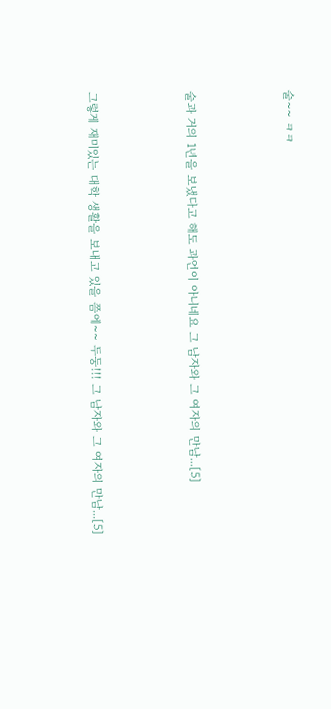술~~ ㅋㅋ



술과 거의 1년을 보냈다고 해도 과언이 아니네요 그 남자와 그 여자의 만남...[5]



그렇게 재미있는 대학 생활을 보내고 있을 쯤에~~ 두둥!!! 그 남자와 그 여자의 만남...[5]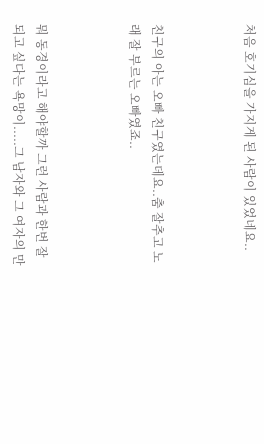처음 호기심을 가지게 된 사람이 있었네요..



친구의 아는 오빠 친구였는데요..춤 잘추고 노래 잘 부르는 오빠였죠..



뭐 동경이라고 해야할까 그런 사람과 한번 잘 되고 싶다는 욕망이.....그 남자와 그 여자의 만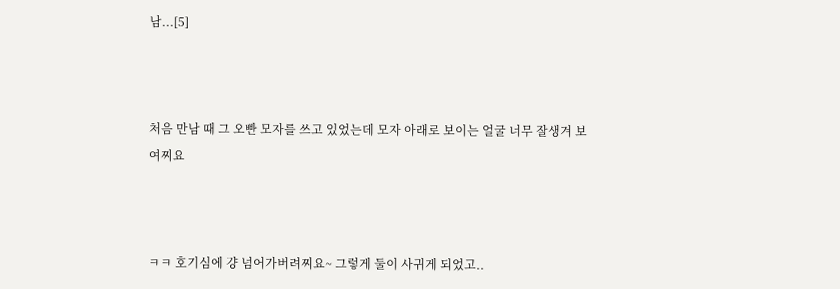남...[5]



처음 만남 때 그 오빤 모자를 쓰고 있었는데 모자 아래로 보이는 얼굴 너무 잘생겨 보여찌요



ㅋㅋ 호기심에 걍 넘어가버려찌요~ 그렇게 둘이 사귀게 되었고..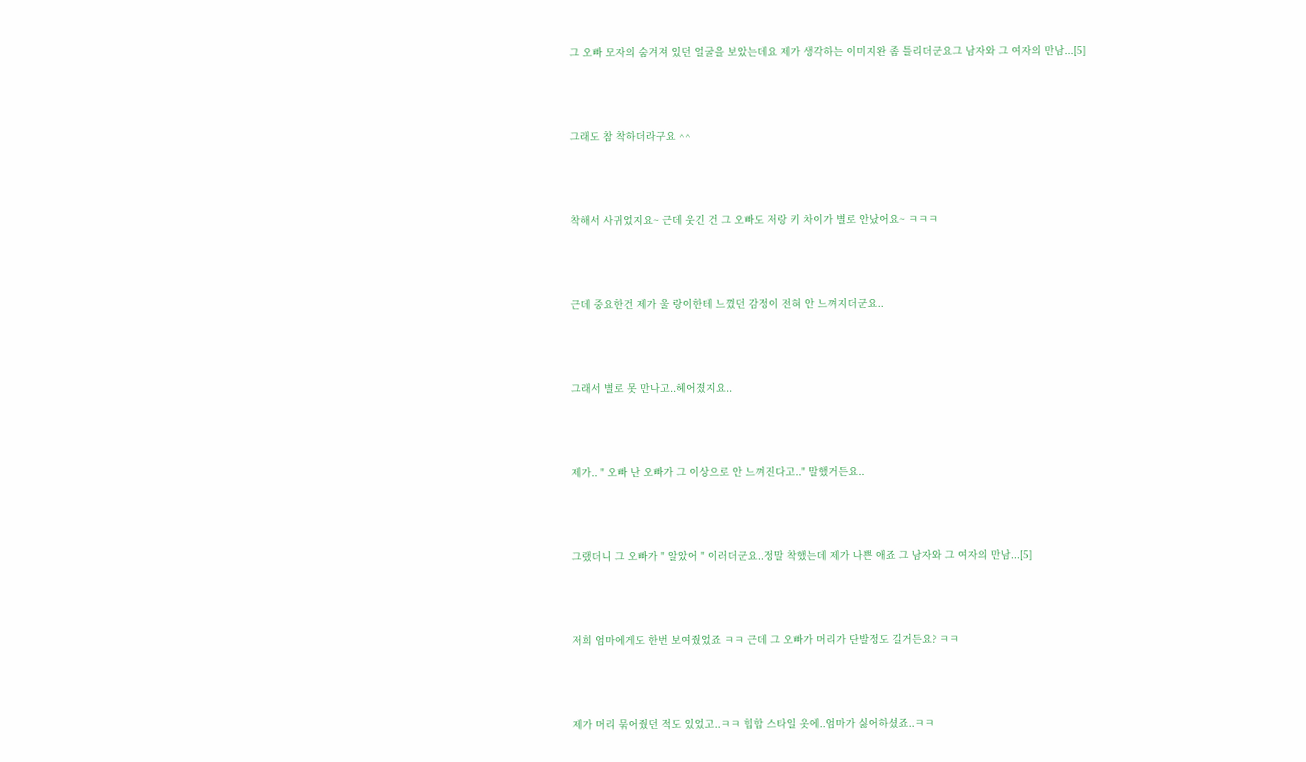그 오빠 모자의 숨겨져 있던 얼굴을 보았는데요 제가 생각하는 이미지완 좀 틀리더군요그 남자와 그 여자의 만남...[5]



그래도 참 착하더라구요 ^^



착해서 사귀었지요~ 근데 웃긴 건 그 오빠도 저랑 키 차이가 별로 안났어요~ ㅋㅋㅋ



근데 중요한건 제가 울 랑이한테 느꼈던 감정이 전혀 안 느껴지더군요..



그래서 별로 못 만나고..헤어졌지요..



제가.. " 오빠 난 오빠가 그 이상으로 안 느껴진다고.." 말했거든요..



그랬더니 그 오빠가 " 알았어 " 이러더군요..정말 착했는데 제가 나쁜 애죠 그 남자와 그 여자의 만남...[5]



저희 엄마에게도 한번 보여줬었죠 ㅋㅋ 근데 그 오빠가 머리가 단발정도 길거든요? ㅋㅋ



제가 머리 묶어줬던 적도 있었고..ㅋㅋ 힙합 스타일 옷에..엄마가 싫어하셨죠..ㅋㅋ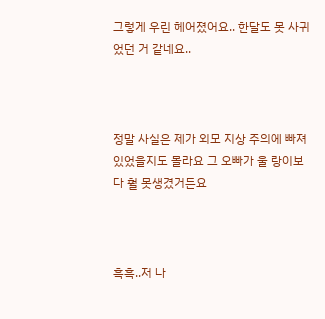그렇게 우린 헤어졌어요.. 한달도 못 사귀었던 거 같네요..



정말 사실은 제가 외모 지상 주의에 빠져 있었을지도 몰라요 그 오빠가 울 랑이보다 훨 못생겼거든요



흑흑..저 나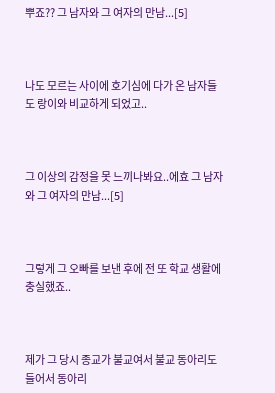뿌죠?? 그 남자와 그 여자의 만남...[5]



나도 모르는 사이에 호기심에 다가 온 남자들도 랑이와 비교하게 되었고..



그 이상의 감정을 못 느끼나봐요..에효 그 남자와 그 여자의 만남...[5]



그렇게 그 오빠를 보낸 후에 전 또 학교 생활에 충실했죠..



제가 그 당시 종교가 불교여서 불교 동아리도 들어서 동아리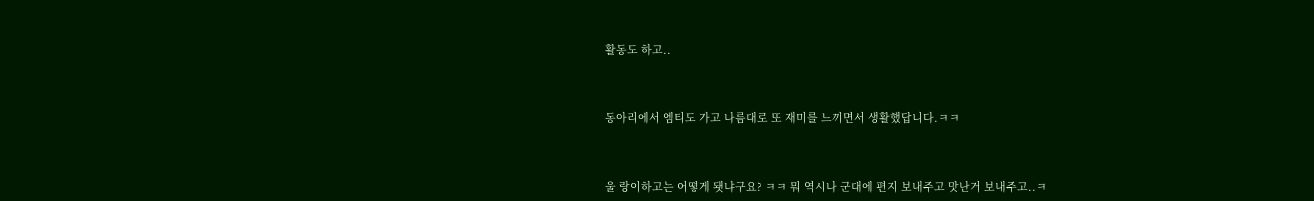활동도 하고..



동아리에서 엠티도 가고 나름대로 또 재미를 느끼면서 생활했답니다.ㅋㅋ



울 랑이하고는 어떻게 됏냐구요? ㅋㅋ 뭐 역시나 군대에 편지 보내주고 맛난거 보내주고..ㅋ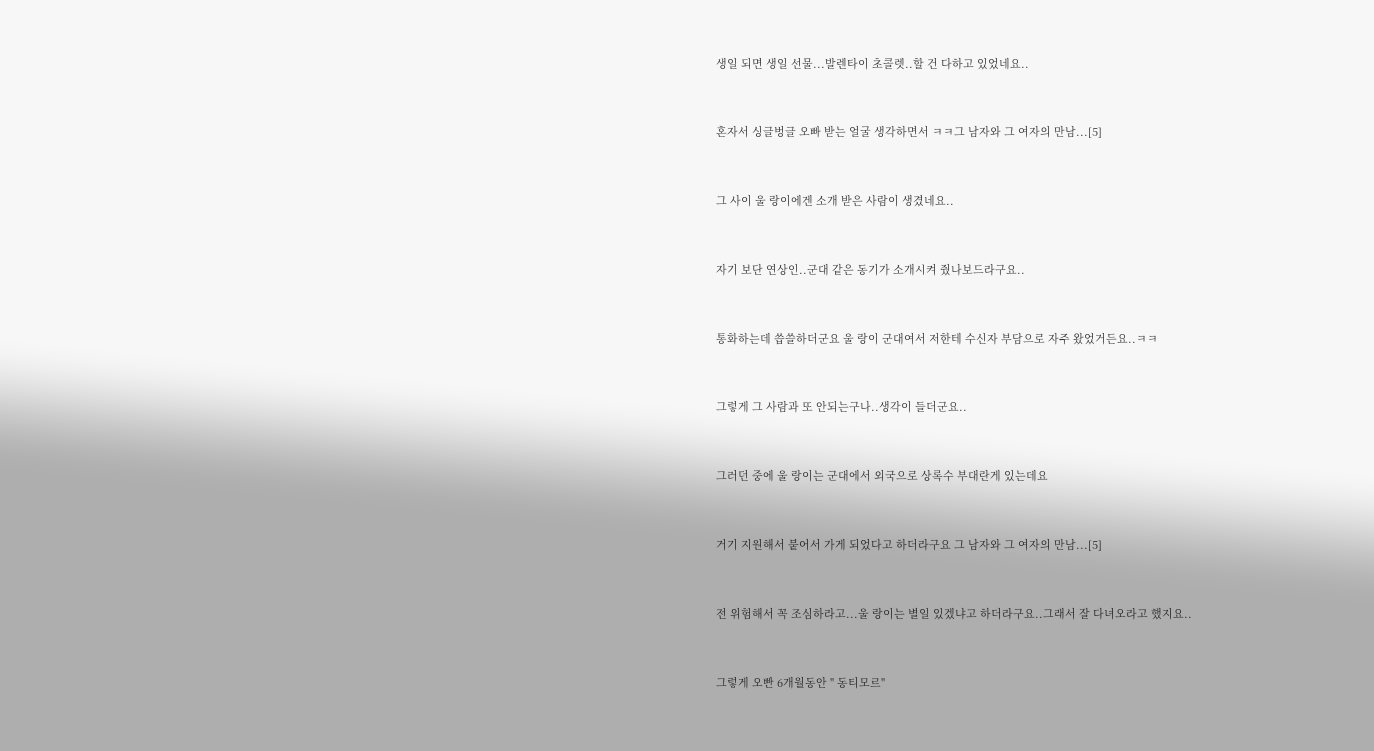생일 되면 생일 선물...발렌타이 초콜렛..할 건 다하고 있었네요..



혼자서 싱글벙글 오빠 받는 얼굴 생각하면서 ㅋㅋ그 남자와 그 여자의 만남...[5]



그 사이 울 랑이에겐 소개 받은 사람이 생겼네요..



자기 보단 연상인..군대 같은 동기가 소개시켜 줬나보드라구요..



통화하는데 씁쓸하더군요 울 랑이 군대여서 저한테 수신자 부담으로 자주 왔었거든요..ㅋㅋ



그렇게 그 사람과 또 안되는구나..생각이 들더군요..



그러던 중에 울 랑이는 군대에서 외국으로 상록수 부대란게 있는데요



거기 지원해서 붙어서 가게 되었다고 하더라구요 그 남자와 그 여자의 만남...[5]



전 위험해서 꼭 조심하라고...울 랑이는 별일 있겠냐고 하더라구요..그래서 잘 다녀오라고 했지요..



그렇게 오빤 6개월동안 " 동티모르"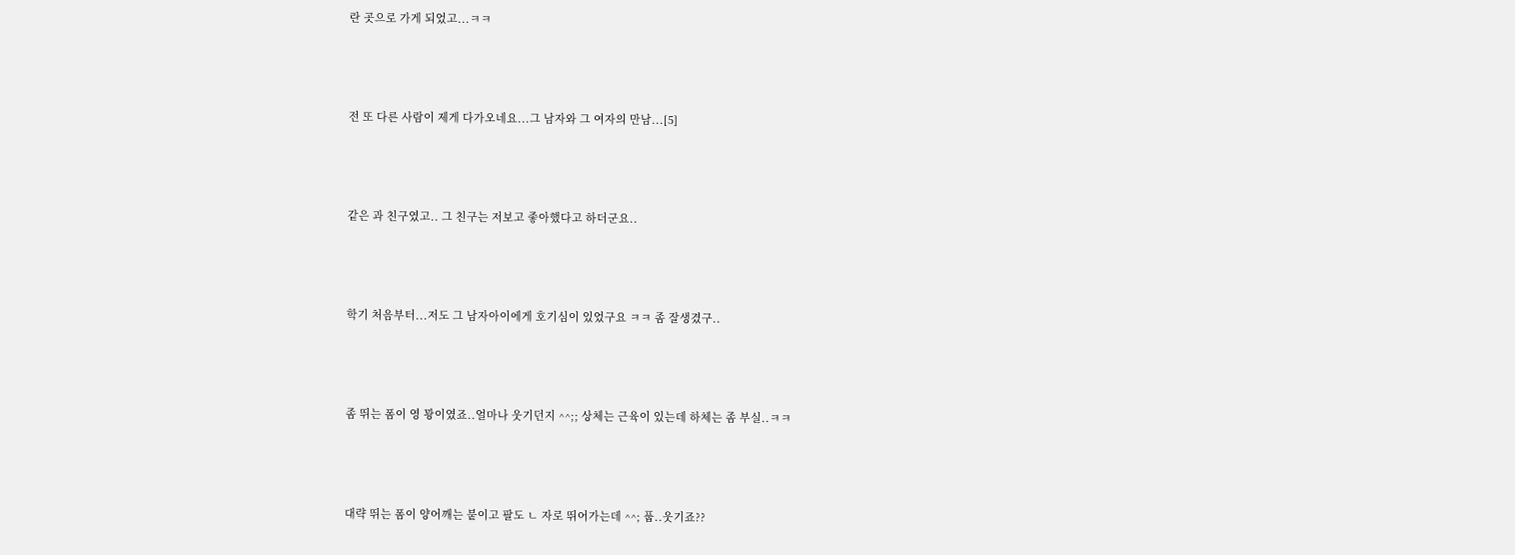란 곳으로 가게 되었고...ㅋㅋ



전 또 다른 사람이 제게 다가오네요...그 남자와 그 여자의 만남...[5]



같은 과 친구였고.. 그 친구는 저보고 좋아했다고 하더군요..



학기 처음부터...저도 그 남자아이에게 호기심이 있었구요 ㅋㅋ 좀 잘생겼구..



좀 뛰는 폼이 영 꽝이였죠..얼마나 웃기던지 ^^;; 상체는 근육이 있는데 하체는 좀 부실..ㅋㅋ



대략 뛰는 폼이 양어깨는 붙이고 팔도 ㄴ 자로 뛰어가는데 ^^; 풉..웃기죠??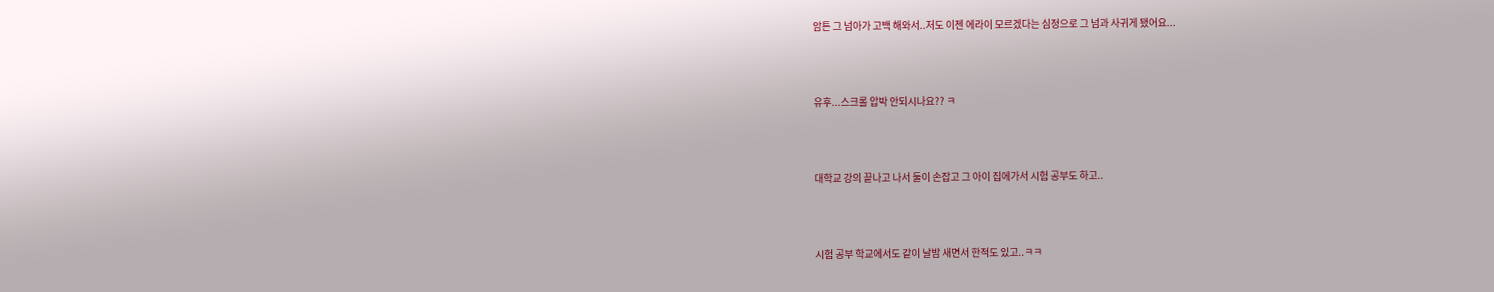암튼 그 넘아가 고백 해와서..저도 이젠 에라이 모르겠다는 심정으로 그 넘과 사귀게 됐어요...



유후...스크롤 압박 안되시나요?? ㅋ



대학교 강의 끝나고 나서 둘이 손잡고 그 아이 집에가서 시험 공부도 하고..



시험 공부 학교에서도 같이 날밤 새면서 한적도 있고..ㅋㅋ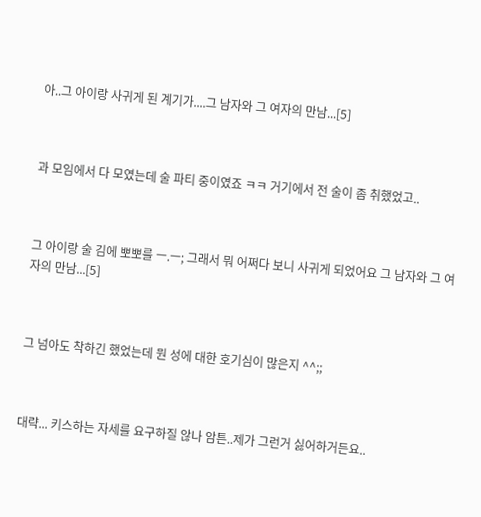아..그 아이랑 사귀게 된 계기가....그 남자와 그 여자의 만남...[5]



과 모임에서 다 모였는데 술 파티 중이였죠 ㅋㅋ 거기에서 전 술이 좀 취했었고..



그 아이랑 술 김에 뽀뽀를 ㅡ.ㅡ; 그래서 뭐 어쩌다 보니 사귀게 되었어요 그 남자와 그 여자의 만남...[5]



그 넘아도 착하긴 했었는데 뭔 성에 대한 호기심이 많은지 ^^;;



대략... 키스하는 자세를 요구하질 않나 암튼..제가 그런거 싫어하거든요..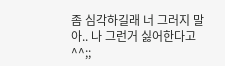좀 심각하길래 너 그러지 말아.. 나 그런거 싫어한다고 ^^;;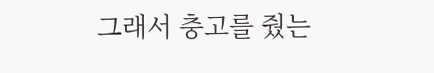그래서 충고를 줬는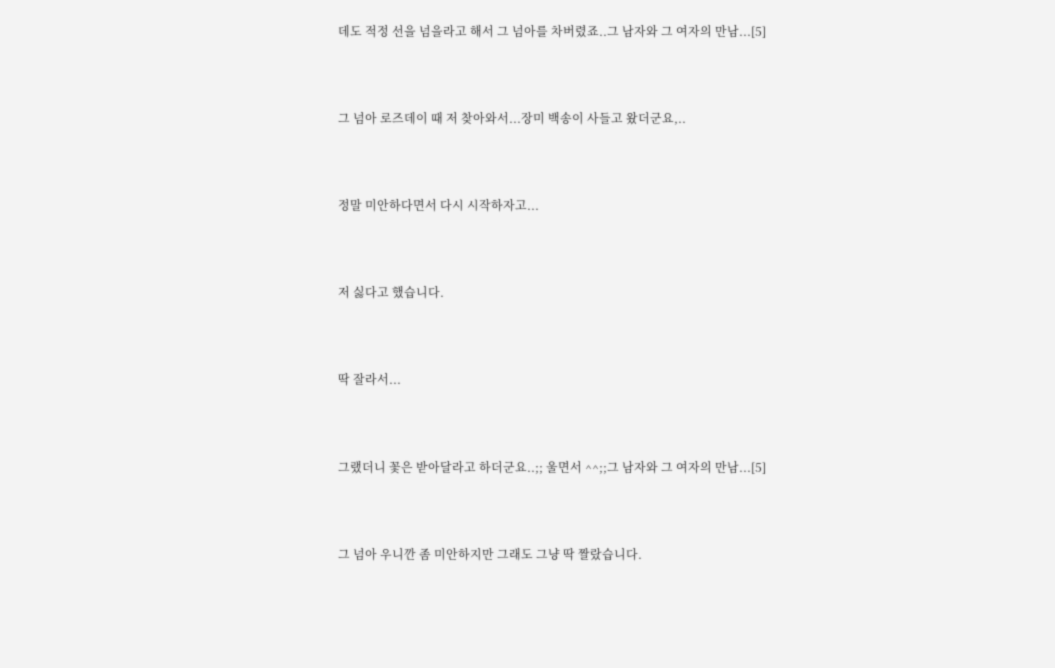데도 적정 선을 넘을라고 해서 그 넘아를 차버렸죠..그 남자와 그 여자의 만남...[5]



그 넘아 로즈데이 때 저 찾아와서...장미 백송이 사들고 왔더군요,..



정말 미안하다면서 다시 시작하자고...



저 싫다고 했습니다.



딱 잘라서...



그랬더니 꽃은 받아달라고 하더군요..;; 울면서 ^^;;그 남자와 그 여자의 만남...[5]



그 넘아 우니깐 좀 미안하지만 그래도 그냥 딱 짤랐습니다.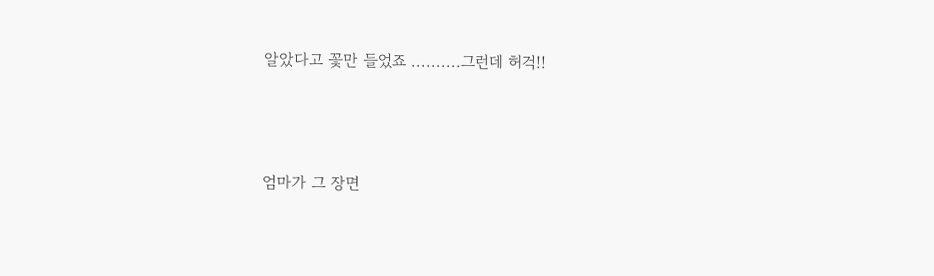알았다고 꽃만 들었죠 ..........그런데 허걱!!



엄마가 그 장면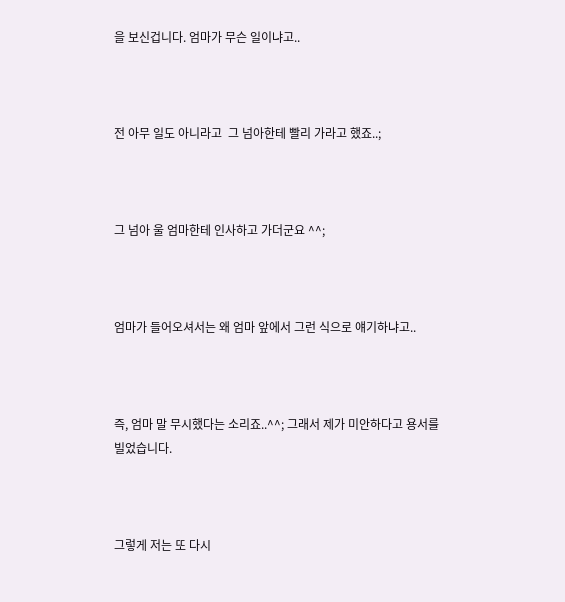을 보신겁니다. 엄마가 무슨 일이냐고..



전 아무 일도 아니라고  그 넘아한테 빨리 가라고 했죠..;



그 넘아 울 엄마한테 인사하고 가더군요 ^^;



엄마가 들어오셔서는 왜 엄마 앞에서 그런 식으로 얘기하냐고..



즉, 엄마 말 무시했다는 소리죠..^^; 그래서 제가 미안하다고 용서를 빌었습니다.



그렇게 저는 또 다시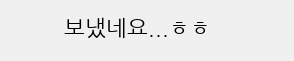보냈네요...ㅎㅎ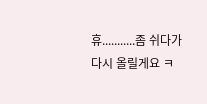휴...........좀 쉬다가 다시 올릴게요 ㅋ